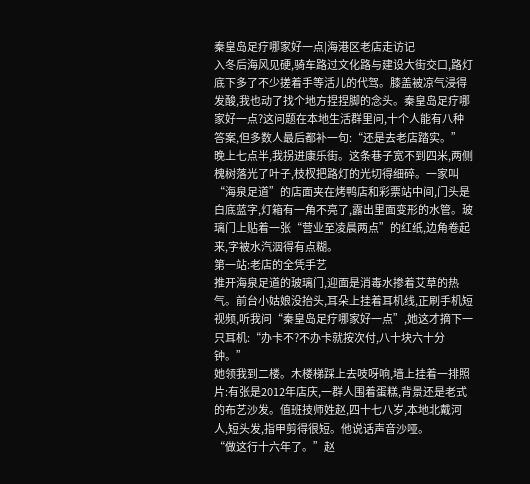秦皇岛足疗哪家好一点|海港区老店走访记
入冬后海风见硬,骑车路过文化路与建设大街交口,路灯底下多了不少搓着手等活儿的代驾。膝盖被凉气浸得发酸,我也动了找个地方捏捏脚的念头。秦皇岛足疗哪家好一点?这问题在本地生活群里问,十个人能有八种答案,但多数人最后都补一句:“还是去老店踏实。”
晚上七点半,我拐进康乐街。这条巷子宽不到四米,两侧槐树落光了叶子,枝杈把路灯的光切得细碎。一家叫“海泉足道”的店面夹在烤鸭店和彩票站中间,门头是白底蓝字,灯箱有一角不亮了,露出里面变形的水管。玻璃门上贴着一张“营业至凌晨两点”的红纸,边角卷起来,字被水汽洇得有点糊。
第一站:老店的全凭手艺
推开海泉足道的玻璃门,迎面是消毒水掺着艾草的热气。前台小姑娘没抬头,耳朵上挂着耳机线,正刷手机短视频,听我问“秦皇岛足疗哪家好一点”,她这才摘下一只耳机:“办卡不?不办卡就按次付,八十块六十分钟。”
她领我到二楼。木楼梯踩上去吱呀响,墙上挂着一排照片:有张是2012年店庆,一群人围着蛋糕,背景还是老式的布艺沙发。值班技师姓赵,四十七八岁,本地北戴河人,短头发,指甲剪得很短。他说话声音沙哑。
“做这行十六年了。”赵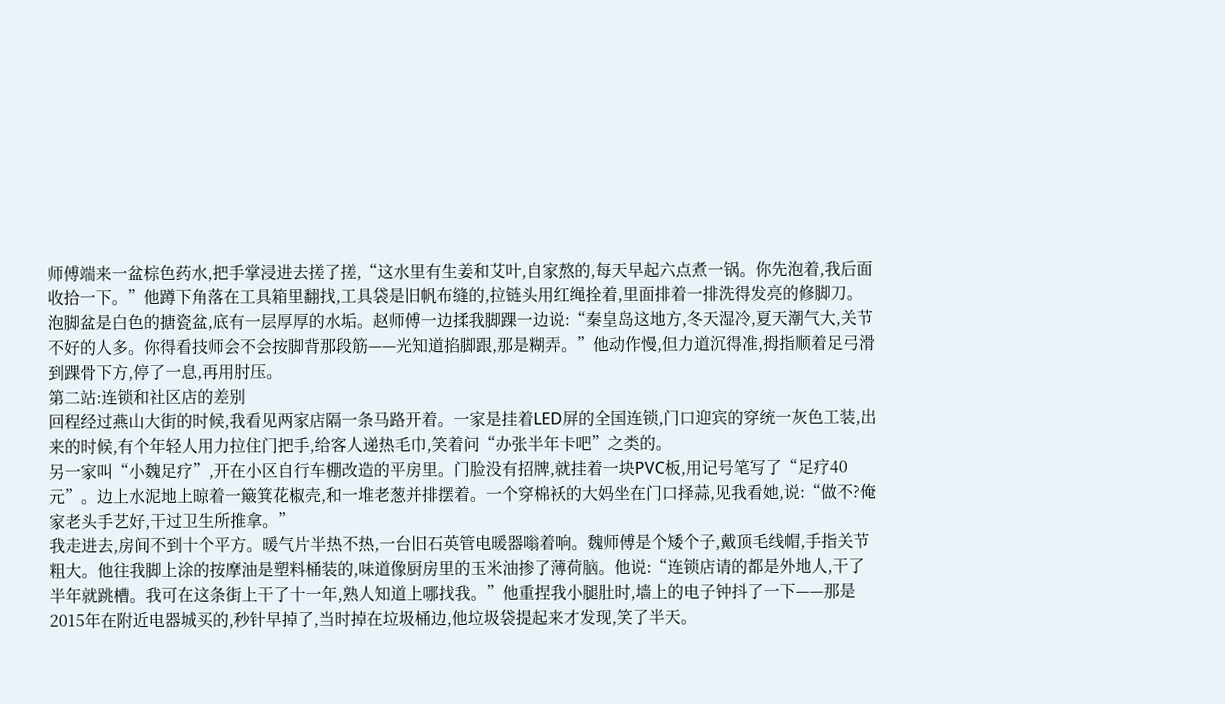师傅端来一盆棕色药水,把手掌浸进去搓了搓,“这水里有生姜和艾叶,自家熬的,每天早起六点煮一锅。你先泡着,我后面收拾一下。”他蹲下角落在工具箱里翻找,工具袋是旧帆布缝的,拉链头用红绳拴着,里面排着一排洗得发亮的修脚刀。
泡脚盆是白色的搪瓷盆,底有一层厚厚的水垢。赵师傅一边揉我脚踝一边说:“秦皇岛这地方,冬天湿冷,夏天潮气大,关节不好的人多。你得看技师会不会按脚背那段筋——光知道掐脚跟,那是糊弄。”他动作慢,但力道沉得准,拇指顺着足弓滑到踝骨下方,停了一息,再用肘压。
第二站:连锁和社区店的差别
回程经过燕山大街的时候,我看见两家店隔一条马路开着。一家是挂着LED屏的全国连锁,门口迎宾的穿统一灰色工装,出来的时候,有个年轻人用力拉住门把手,给客人递热毛巾,笑着问“办张半年卡吧”之类的。
另一家叫“小魏足疗”,开在小区自行车棚改造的平房里。门脸没有招牌,就挂着一块PVC板,用记号笔写了“足疗40元”。边上水泥地上晾着一簸箕花椒壳,和一堆老葱并排摆着。一个穿棉袄的大妈坐在门口择蒜,见我看她,说:“做不?俺家老头手艺好,干过卫生所推拿。”
我走进去,房间不到十个平方。暖气片半热不热,一台旧石英管电暖器嗡着响。魏师傅是个矮个子,戴顶毛线帽,手指关节粗大。他往我脚上涂的按摩油是塑料桶装的,味道像厨房里的玉米油掺了薄荷脑。他说:“连锁店请的都是外地人,干了半年就跳槽。我可在这条街上干了十一年,熟人知道上哪找我。”他重捏我小腿肚时,墙上的电子钟抖了一下——那是2015年在附近电器城买的,秒针早掉了,当时掉在垃圾桶边,他垃圾袋提起来才发现,笑了半天。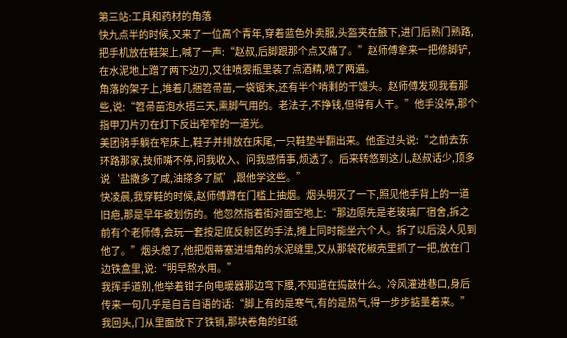第三站:工具和药材的角落
快九点半的时候,又来了一位高个青年,穿着蓝色外卖服,头盔夹在腋下,进门后熟门熟路,把手机放在鞋架上,喊了一声:“赵叔,后脚跟那个点又痛了。”赵师傅拿来一把修脚铲,在水泥地上蹭了两下边刃,又往喷雾瓶里装了点酒精,喷了两遍。
角落的架子上,堆着几捆笤帚苗,一袋锯末,还有半个啃剩的干馒头。赵师傅发现我看那些,说:“笤帚苗泡水捂三天,熏脚气用的。老法子,不挣钱,但得有人干。”他手没停,那个指甲刀片刃在灯下反出窄窄的一道光。
美团骑手躺在窄床上,鞋子并排放在床尾,一只鞋垫半翻出来。他歪过头说:“之前去东环路那家,技师嘴不停,问我收入、问我感情事,烦透了。后来转悠到这儿,赵叔话少,顶多说‘盐撒多了咸,油搽多了腻’,跟他学这些。”
快凌晨,我穿鞋的时候,赵师傅蹲在门槛上抽烟。烟头明灭了一下,照见他手背上的一道旧疤,那是早年被划伤的。他忽然指着街对面空地上:“那边原先是老玻璃厂宿舍,拆之前有个老师傅,会玩一套按足底反射区的手法,摊上同时能坐六个人。拆了以后没人见到他了。”烟头熄了,他把烟蒂塞进墙角的水泥缝里,又从那袋花椒壳里抓了一把,放在门边铁盒里,说:“明早熬水用。”
我挥手道别,他举着钳子向电暖器那边弯下腰,不知道在捣鼓什么。冷风灌进巷口,身后传来一句几乎是自言自语的话:“脚上有的是寒气,有的是热气,得一步步掂量着来。”我回头,门从里面放下了铁销,那块卷角的红纸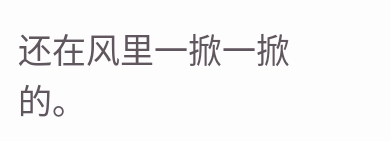还在风里一掀一掀的。